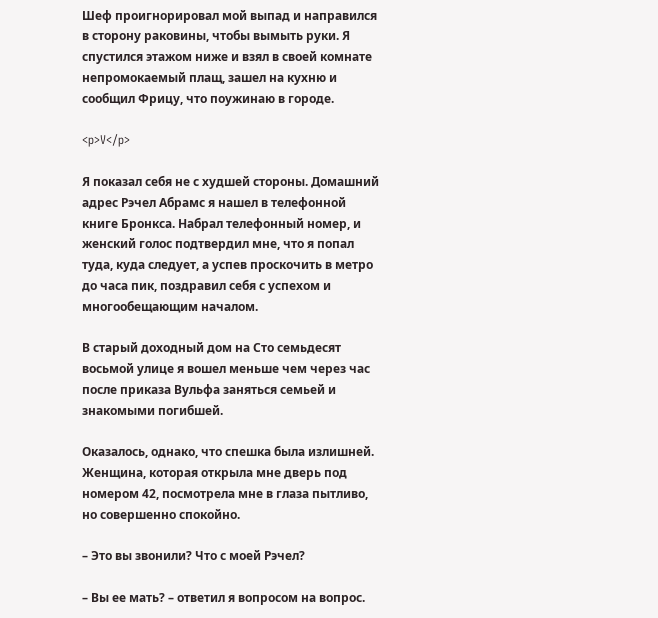Шеф проигнорировал мой выпад и направился в сторону раковины, чтобы вымыть руки. Я спустился этажом ниже и взял в своей комнате непромокаемый плащ, зашел на кухню и сообщил Фрицу, что поужинаю в городе.

<p>V</p>

Я показал себя не с худшей стороны. Домашний адрес Рэчел Абрамс я нашел в телефонной книге Бронкса. Набрал телефонный номер, и женский голос подтвердил мне, что я попал туда, куда следует, а успев проскочить в метро до часа пик, поздравил себя с успехом и многообещающим началом.

В старый доходный дом на Сто семьдесят восьмой улице я вошел меньше чем через час после приказа Вульфа заняться семьей и знакомыми погибшей.

Оказалось, однако, что спешка была излишней. Женщина, которая открыла мне дверь под номером 42, посмотрела мне в глаза пытливо, но совершенно спокойно.

– Это вы звонили? Что с моей Рэчел?

– Вы ее мать? – ответил я вопросом на вопрос.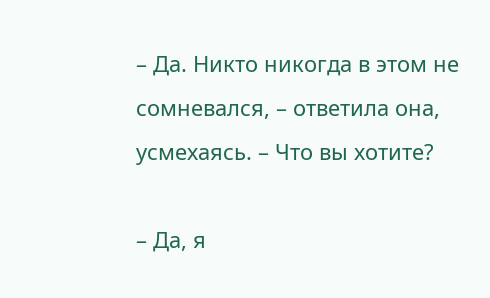– Да. Никто никогда в этом не сомневался, – ответила она, усмехаясь. – Что вы хотите?

– Да, я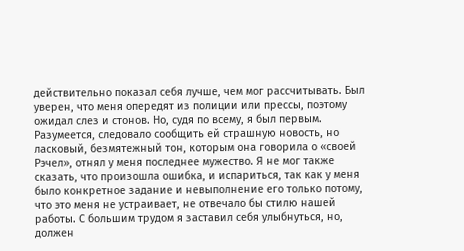действительно показал себя лучше, чем мог рассчитывать. Был уверен, что меня опередят из полиции или прессы, поэтому ожидал слез и стонов. Но, судя по всему, я был первым. Разумеется, следовало сообщить ей страшную новость, но ласковый, безмятежный тон, которым она говорила о «своей Рэчел», отнял у меня последнее мужество. Я не мог также сказать, что произошла ошибка, и испариться, так как у меня было конкретное задание и невыполнение его только потому, что это меня не устраивает, не отвечало бы стилю нашей работы. С большим трудом я заставил себя улыбнуться, но, должен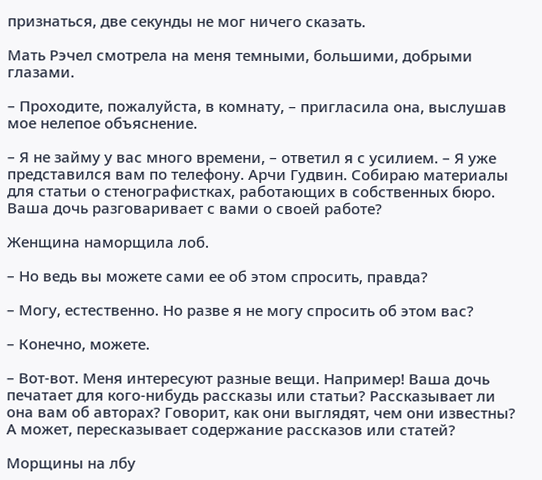признаться, две секунды не мог ничего сказать.

Мать Рэчел смотрела на меня темными, большими, добрыми глазами.

– Проходите, пожалуйста, в комнату, – пригласила она, выслушав мое нелепое объяснение.

– Я не займу у вас много времени, – ответил я с усилием. – Я уже представился вам по телефону. Арчи Гудвин. Собираю материалы для статьи о стенографистках, работающих в собственных бюро. Ваша дочь разговаривает с вами о своей работе?

Женщина наморщила лоб.

– Но ведь вы можете сами ее об этом спросить, правда?

– Могу, естественно. Но разве я не могу спросить об этом вас?

– Конечно, можете.

– Вот-вот. Меня интересуют разные вещи. Например! Ваша дочь печатает для кого-нибудь рассказы или статьи? Рассказывает ли она вам об авторах? Говорит, как они выглядят, чем они известны? А может, пересказывает содержание рассказов или статей?

Морщины на лбу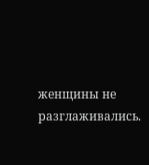женщины не разглаживались.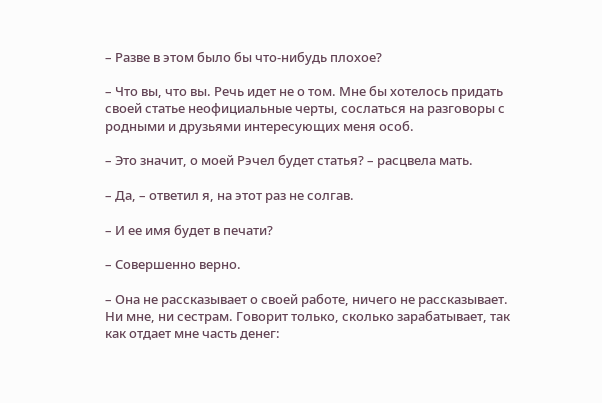– Разве в этом было бы что-нибудь плохое?

– Что вы, что вы. Речь идет не о том. Мне бы хотелось придать своей статье неофициальные черты, сослаться на разговоры с родными и друзьями интересующих меня особ.

– Это значит, о моей Рэчел будет статья? – расцвела мать.

– Да, – ответил я, на этот раз не солгав.

– И ее имя будет в печати?

– Совершенно верно.

– Она не рассказывает о своей работе, ничего не рассказывает. Ни мне, ни сестрам. Говорит только, сколько зарабатывает, так как отдает мне часть денег: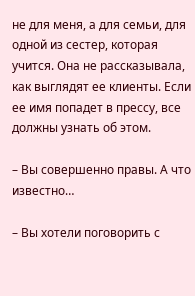не для меня, а для семьи, для одной из сестер, которая учится. Она не рассказывала, как выглядят ее клиенты. Если ее имя попадет в прессу, все должны узнать об этом.

– Вы совершенно правы. А что известно…

– Вы хотели поговорить с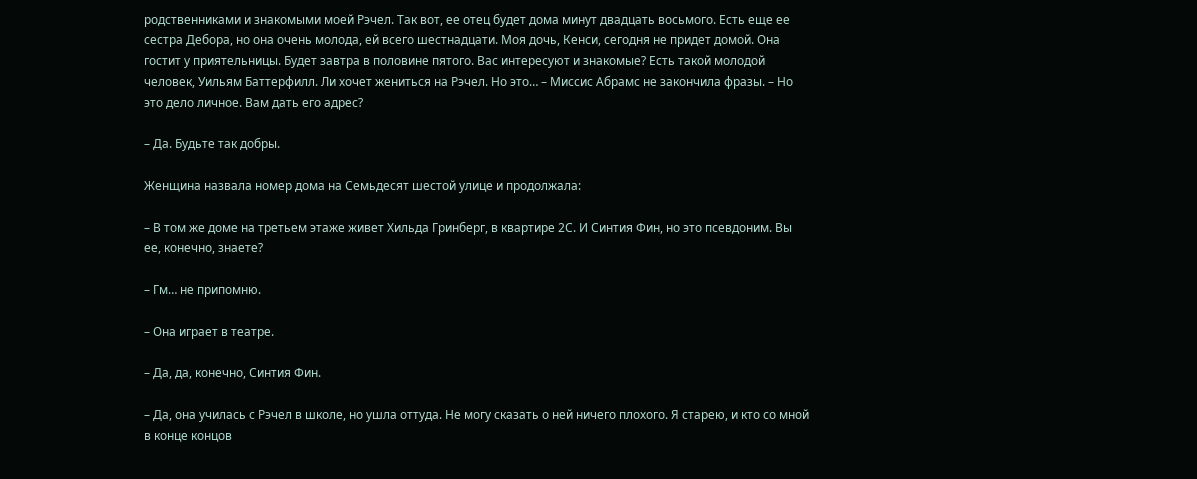родственниками и знакомыми моей Рэчел. Так вот, ее отец будет дома минут двадцать восьмого. Есть еще ее сестра Дебора, но она очень молода, ей всего шестнадцати. Моя дочь, Кенси, сегодня не придет домой. Она гостит у приятельницы. Будет завтра в половине пятого. Вас интересуют и знакомые? Есть такой молодой человек, Уильям Баттерфилл. Ли хочет жениться на Рэчел. Но это… – Миссис Абрамс не закончила фразы. – Но это дело личное. Вам дать его адрес?

– Да. Будьте так добры.

Женщина назвала номер дома на Семьдесят шестой улице и продолжала:

– В том же доме на третьем этаже живет Хильда Гринберг, в квартире 2С. И Синтия Фин, но это псевдоним. Вы ее, конечно, знаете?

– Гм… не припомню.

– Она играет в театре.

– Да, да, конечно, Синтия Фин.

– Да, она училась с Рэчел в школе, но ушла оттуда. Не могу сказать о ней ничего плохого. Я старею, и кто со мной в конце концов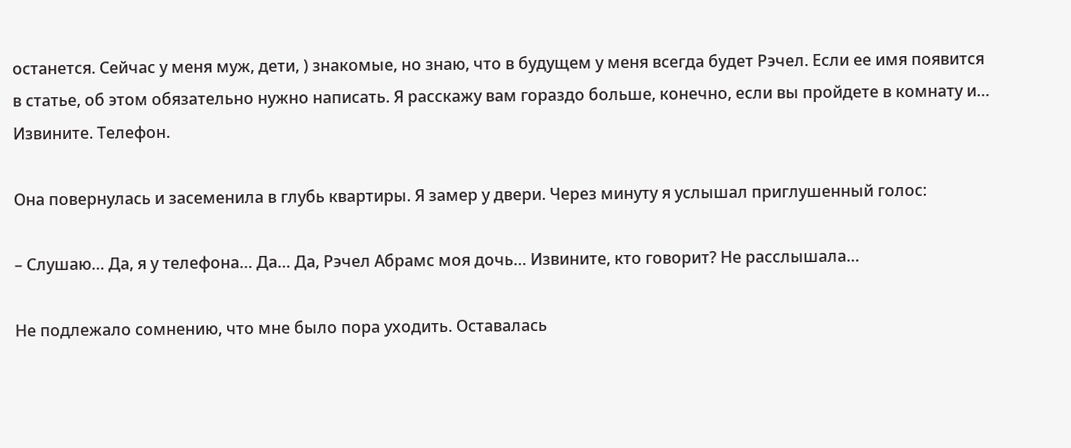останется. Сейчас у меня муж, дети, ) знакомые, но знаю, что в будущем у меня всегда будет Рэчел. Если ее имя появится в статье, об этом обязательно нужно написать. Я расскажу вам гораздо больше, конечно, если вы пройдете в комнату и… Извините. Телефон.

Она повернулась и засеменила в глубь квартиры. Я замер у двери. Через минуту я услышал приглушенный голос:

– Слушаю… Да, я у телефона… Да… Да, Рэчел Абрамс моя дочь… Извините, кто говорит? Не расслышала…

Не подлежало сомнению, что мне было пора уходить. Оставалась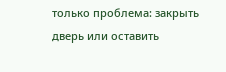только проблема: закрыть дверь или оставить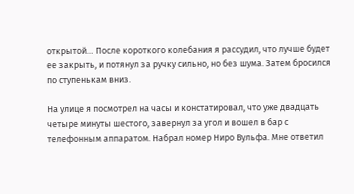открытой… После короткого колебания я рассудил, что лучше будет ее закрыть, и потянул за ручку сильно, но без шума. Затем бросился по ступенькам вниз.

На улице я посмотрел на часы и констатировал, что уже двадцать четыре минуты шестого, завернул за угол и вошел в бар с телефонным аппаратом. Набрал номер Ниро Вульфа. Мне ответил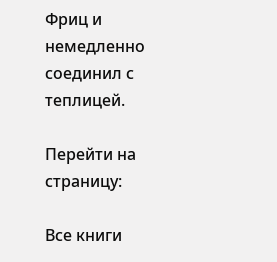Фриц и немедленно соединил с теплицей.

Перейти на страницу:

Все книги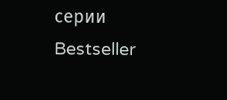серии Bestseller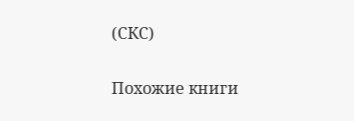(СКС)

Похожие книги